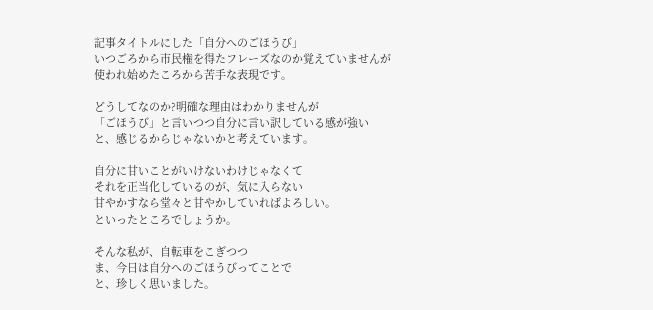記事タイトルにした「自分へのごほうび」
いつごろから市民権を得たフレーズなのか覚えていませんが
使われ始めたころから苦手な表現です。

どうしてなのか?明確な理由はわかりませんが
「ごほうび」と言いつつ自分に言い訳している感が強い
と、感じるからじゃないかと考えています。

自分に甘いことがいけないわけじゃなくて
それを正当化しているのが、気に入らない
甘やかすなら堂々と甘やかしていればよろしい。
といったところでしょうか。

そんな私が、自転車をこぎつつ
ま、今日は自分へのごほうびってことで
と、珍しく思いました。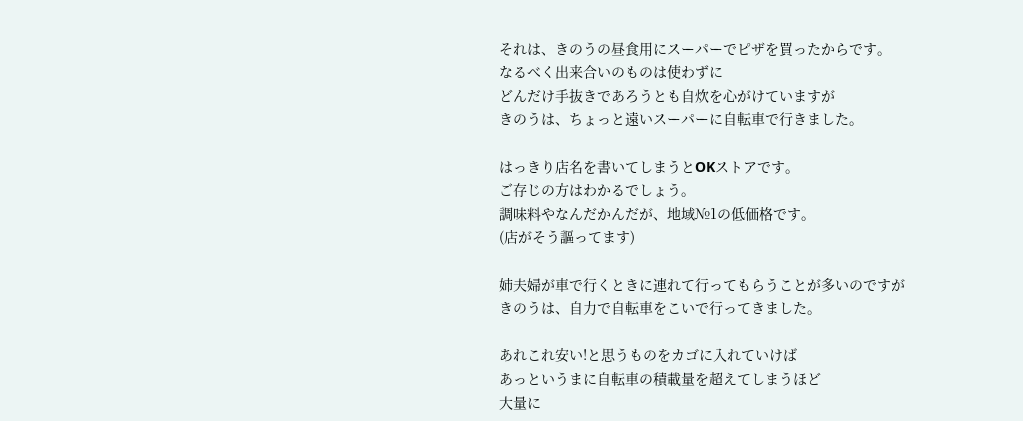それは、きのうの昼食用にスーパーでピザを買ったからです。
なるべく出来合いのものは使わずに
どんだけ手抜きであろうとも自炊を心がけていますが
きのうは、ちょっと遠いスーパーに自転車で行きました。

はっきり店名を書いてしまうとOKストアです。
ご存じの方はわかるでしょう。
調味料やなんだかんだが、地域№1の低価格です。
(店がそう謳ってます)

姉夫婦が車で行くときに連れて行ってもらうことが多いのですが
きのうは、自力で自転車をこいで行ってきました。

あれこれ安い!と思うものをカゴに入れていけば
あっというまに自転車の積載量を超えてしまうほど
大量に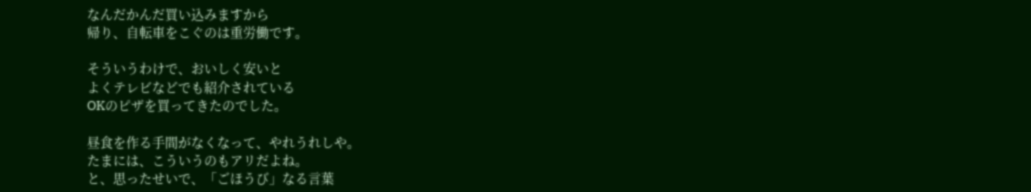なんだかんだ買い込みますから
帰り、自転車をこぐのは重労働です。

そういうわけで、おいしく安いと
よくテレビなどでも紹介されている
OKのピザを買ってきたのでした。

昼食を作る手間がなくなって、やれうれしや。
たまには、こういうのもアリだよね。
と、思ったせいで、「ごほうび」なる言葉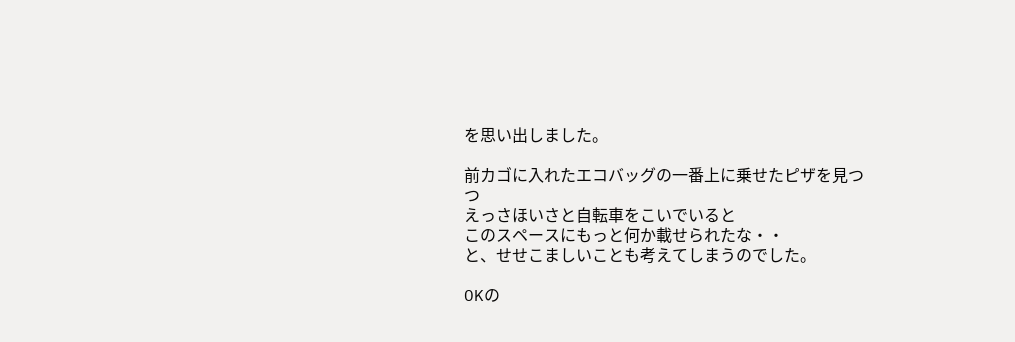を思い出しました。

前カゴに入れたエコバッグの一番上に乗せたピザを見つつ
えっさほいさと自転車をこいでいると
このスペースにもっと何か載せられたな・・
と、せせこましいことも考えてしまうのでした。

OKの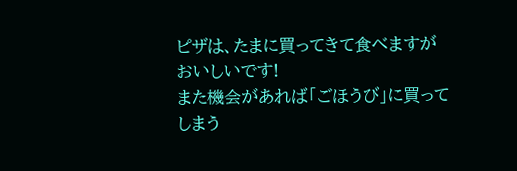ピザは、たまに買ってきて食べますが
おいしいです!
また機会があれば「ごほうび」に買ってしまう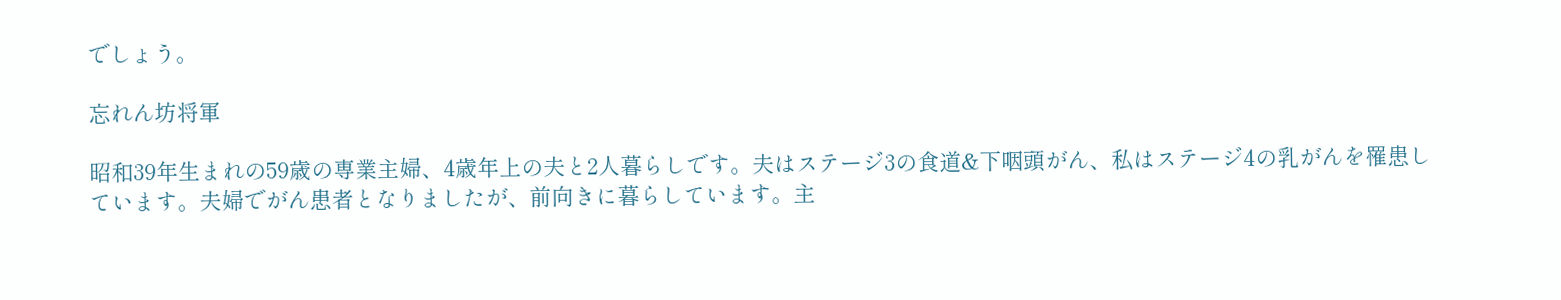でしょう。

忘れん坊将軍

昭和39年生まれの59歳の専業主婦、4歳年上の夫と2人暮らしです。夫はステージ3の食道&下咽頭がん、私はステージ4の乳がんを罹患しています。夫婦でがん患者となりましたが、前向きに暮らしています。主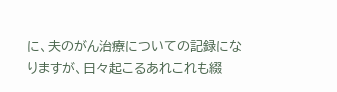に、夫のがん治療についての記録になりますが、日々起こるあれこれも綴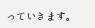っていきます。